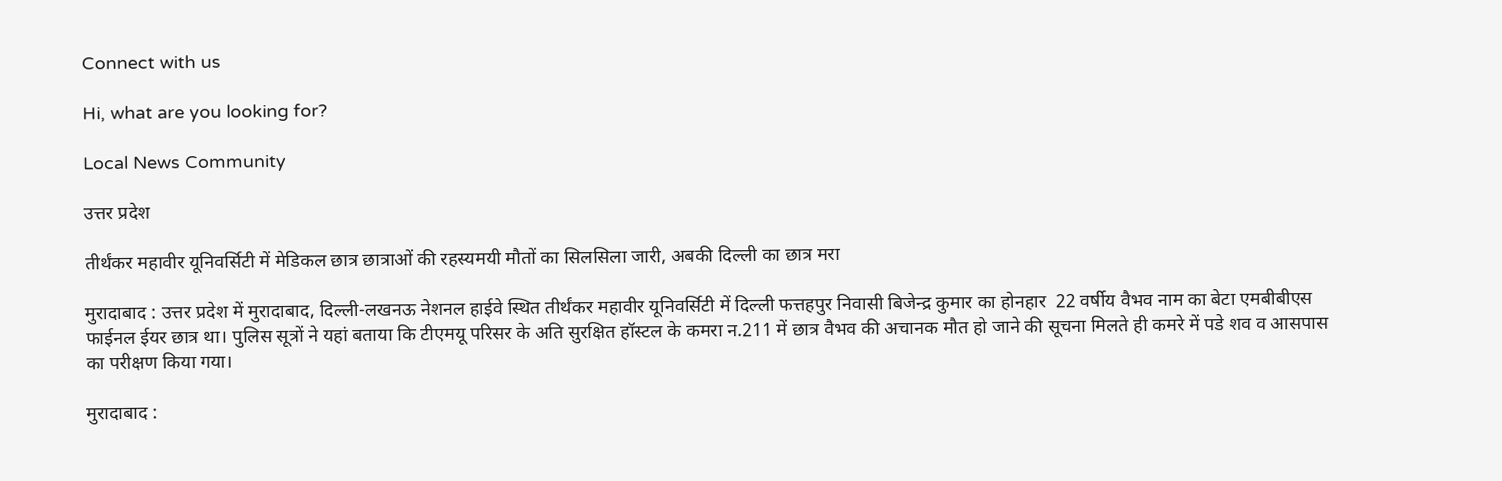Connect with us

Hi, what are you looking for?

Local News Community

उत्तर प्रदेश

तीर्थंकर महावीर यूनिवर्सिटी में मेडिकल छात्र छात्राओं की रहस्यमयी मौतों का सिलसिला जारी, अबकी दिल्ली का छात्र मरा

मुरादाबाद : उत्तर प्रदेश में मुरादाबाद, दिल्ली-लखनऊ नेशनल हाईवे स्थित तीर्थंकर महावीर यूनिवर्सिटी में दिल्ली फत्तहपुर निवासी बिजेन्द्र कुमार का होनहार  22 वर्षीय वैभव नाम का बेटा एमबीबीएस फाईनल ईयर छात्र था। पुलिस सूत्रों ने यहां बताया कि टीएमयू परिसर के अति सुरक्षित हॉस्टल के कमरा न.211 में छात्र वैभव की अचानक मौत हो जाने की सूचना मिलते ही कमरे में पडे शव व आसपास का परीक्षण किया गया।

मुरादाबाद :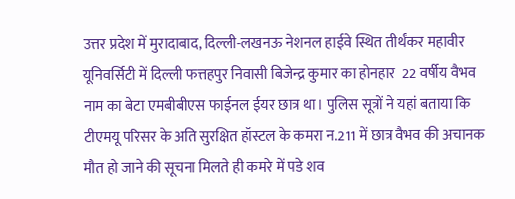उत्तर प्रदेश में मुरादाबाद, दिल्ली-लखनऊ नेशनल हाईवे स्थित तीर्थंकर महावीर यूनिवर्सिटी में दिल्ली फत्तहपुर निवासी बिजेन्द्र कुमार का होनहार  22 वर्षीय वैभव नाम का बेटा एमबीबीएस फाईनल ईयर छात्र था। पुलिस सूत्रों ने यहां बताया कि टीएमयू परिसर के अति सुरक्षित हॉस्टल के कमरा न.211 में छात्र वैभव की अचानक मौत हो जाने की सूचना मिलते ही कमरे में पडे शव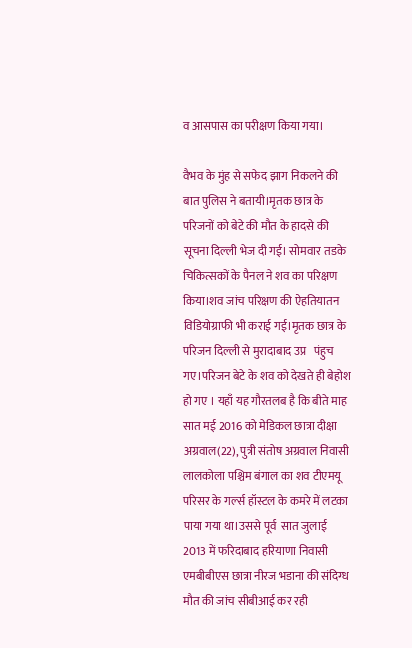व आसपास का परीक्षण किया गया।

वैभव के मुंह से सफेद झाग निकलने की बात पुलिस ने बतायी।मृतक छात्र के परिजनों को बेटे की मौत के हादसे की सूचना दिल्ली भेज दी गई। सोमवार तडके चिकित्सकों के पैनल ने शव का परिक्षण किया।शव जांच परिक्षण की ऐहतियातन विडियोग्राफी भी कराई गई।मृतक छात्र के परिजन दिल्ली से मुरादाबाद उप्र   पंहुच गए।परिजन बेटे के शव को देखते ही बेहोश हो गए । यहाँ यह गौरतलब है कि बीते माह सात मई 2016 को मेडिकल छात्रा दीक्षा अग्रवाल(22), पुत्री संतोष अग्रवाल निवासी लालकोला पश्चिम बंगाल का शव टीएमयू परिसर के गर्ल्स हॉस्टल के कमरे में लटका पाया गया था।उससे पूर्व  सात जुलाई 2013 में फरिदाबाद हरियाणा निवासी एमबीबीएस छात्रा नीरज भडाना की संदिग्ध मौत की जांच सीबीआई कर रही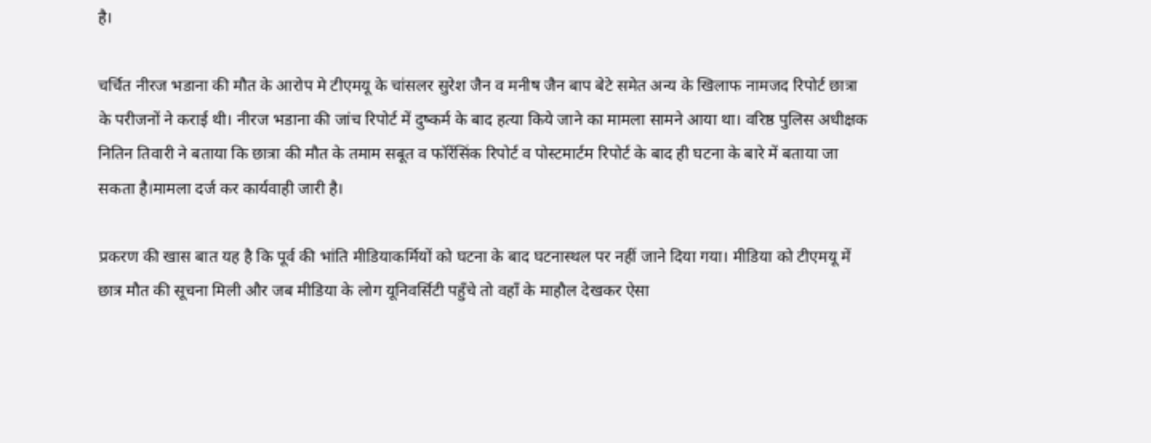है।

चर्चित नीरज भडाना की मौत के आरोप मे टीएमयू के चांसलर सुरेश जैन व मनीष जैन बाप बेटे समेत अन्य के खिलाफ नामजद रिपोर्ट छात्रा के परीजनों ने कराई थी। नीरज भडाना की जांच रिपोर्ट में दुष्कर्म के बाद हत्या किये जाने का मामला सामने आया था। वरिष्ठ पुलिस अधीक्षक नितिन तिवारी ने बताया कि छात्रा की मौत के तमाम सबूत व फॉरेंसिंक रिपोर्ट व पोस्टमार्टम रिपोर्ट के बाद ही घटना के बारे में बताया जा सकता है।मामला दर्ज कर कार्यवाही जारी है।

प्रकरण की खास बात यह है कि पूर्व की भांति मीडियाकर्मियों को घटना के बाद घटनास्थल पर नहीं जाने दिया गया। मीडिया को टीएमयू में छात्र मौत की सूचना मिली और जब मीडिया के लोग यूनिवर्सिटी पहुँचे तो वहाँ के माहौल देखकर ऐसा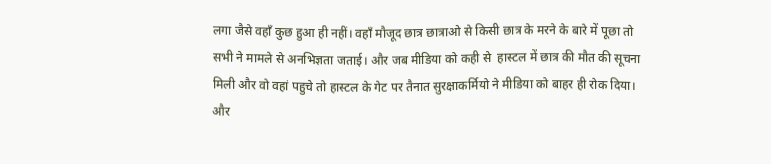लगा जैसे वहाँ कुछ हुआ ही नहीं। वहाँ मौजूद छात्र छात्राओ से किसी छात्र के मरने के बारे में पूछा तो सभी ने मामले से अनभिज्ञता जताई। और जब मीडिया को कही से  हास्टल में छात्र की मौत की सूचना मिली और वो वहां पहुचे तो हास्टल के गेट पर तैनात सुरक्षाकर्मियो ने मीडिया को बाहर ही रोक दिया। और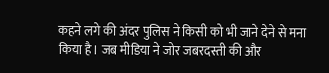कहने लगे की अंदर पुलिस ने किसी को भी जाने देने से मना किया है। जब मीडिया ने जोर जबरदस्ती की और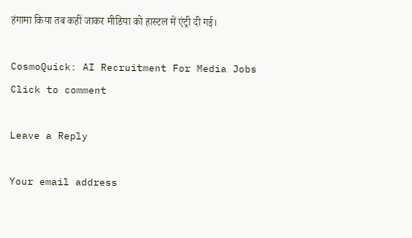हंगामा किया तब कहीं जाकर मीडिया को हास्टल में एंट्री दी गई।

CosmoQuick: AI Recruitment For Media Jobs
Click to comment

Leave a Reply

Your email address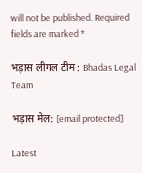will not be published. Required fields are marked *

भड़ास लीगल टीम : Bhadas Legal Team

भड़ास मेल: [email protected]

Latest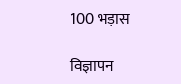100 भड़ास

विज्ञापन